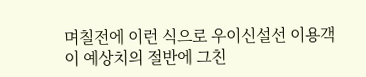며칠전에 이런 식으로 우이신설선 이용객이 예상치의 절반에 그친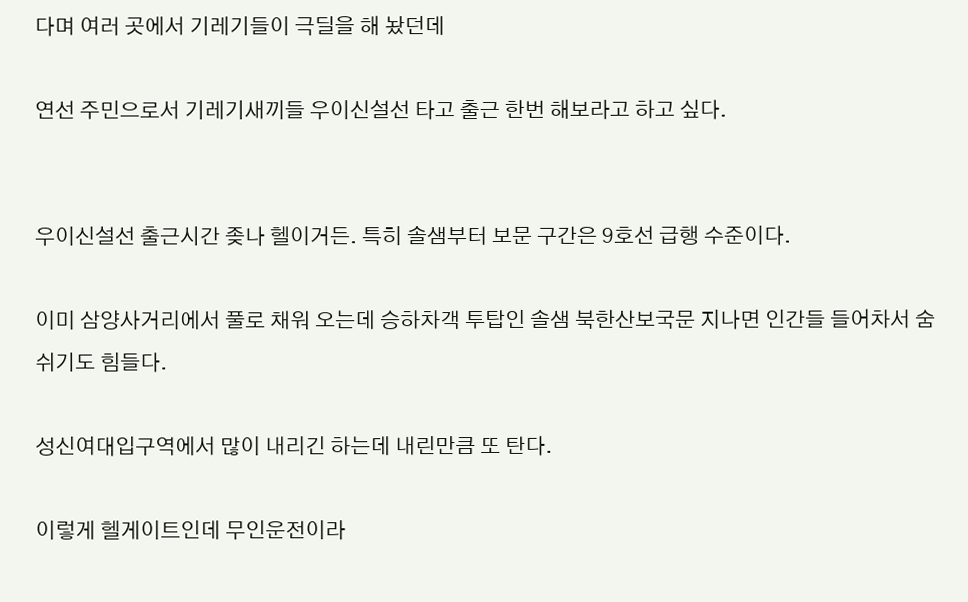다며 여러 곳에서 기레기들이 극딜을 해 놨던데

연선 주민으로서 기레기새끼들 우이신설선 타고 출근 한번 해보라고 하고 싶다.


우이신설선 출근시간 좆나 헬이거든. 특히 솔샘부터 보문 구간은 9호선 급행 수준이다.

이미 삼양사거리에서 풀로 채워 오는데 승하차객 투탑인 솔샘 북한산보국문 지나면 인간들 들어차서 숨쉬기도 힘들다.

성신여대입구역에서 많이 내리긴 하는데 내린만큼 또 탄다.

이렇게 헬게이트인데 무인운전이라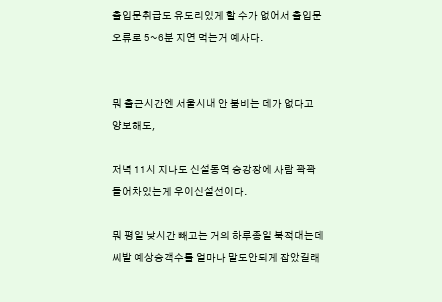출입문취급도 유도리있게 할 수가 없어서 출입문오류로 5~6분 지연 먹는거 예사다.


뭐 출근시간엔 서울시내 안 붐비는 데가 없다고 양보해도,

저녁 11시 지나도 신설동역 승강장에 사람 꽉꽉 들어차있는게 우이신설선이다.

뭐 평일 낮시간 빼고는 거의 하루종일 북적대는데 씨발 예상승객수를 얼마나 말도안되게 잡았길래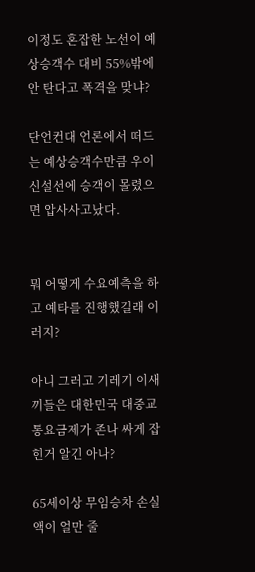이정도 혼잡한 노선이 예상승객수 대비 55%밖에 안 탄다고 폭격을 맞냐?

단언컨대 언론에서 떠드는 예상승객수만큼 우이신설선에 승객이 몰렸으면 압사사고났다.


뭐 어떻게 수요예측을 하고 예타를 진행했길래 이러지?

아니 그러고 기레기 이새끼들은 대한민국 대중교통요금제가 존나 싸게 잡힌거 알긴 아나?

65세이상 무임승차 손실액이 얼만 줄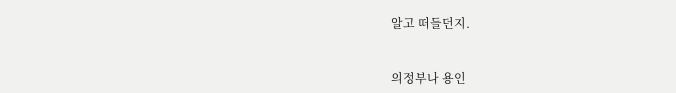알고 떠들던지.


의정부나 용인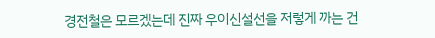경전철은 모르겠는데 진짜 우이신설선을 저렇게 까는 건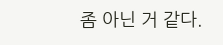좀 아닌 거 같다.